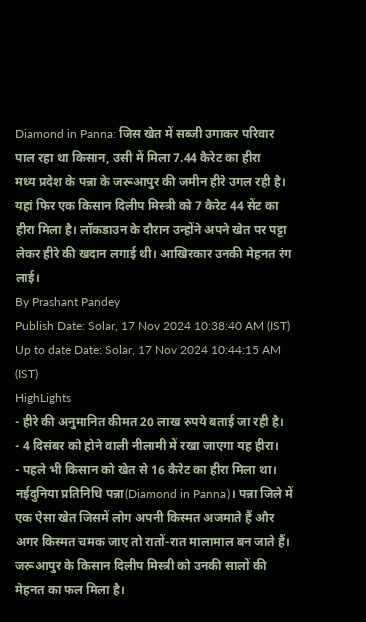Diamond in Panna: जिस खेत में सब्जी उगाकर परिवार पाल रहा था किसान, उसी में मिला 7.44 कैरेट का हीरा
मध्य प्रदेश के पन्ना के जरूआपुर की जमीन हीरे उगल रही है। यहां फिर एक किसान दिलीप मिस्त्री को 7 कैरेट 44 सेंट का हीरा मिला है। लॉकडाउन के दौरान उन्होंने अपने खेत पर पट्टा लेकर हीरे की खदान लगाई थी। आखिरकार उनकी मेहनत रंग लाई।
By Prashant Pandey
Publish Date: Solar, 17 Nov 2024 10:38:40 AM (IST)
Up to date Date: Solar, 17 Nov 2024 10:44:15 AM (IST)
HighLights
- हीरे की अनुमानित कीमत 20 लाख रुपये बताई जा रही है।
- 4 दिसंबर को होने वाली नीलामी में रखा जाएगा यह हीरा।
- पहले भी किसान को खेत से 16 कैरेट का हीरा मिला था।
नईदुनिया प्रतिनिधि पन्ना(Diamond in Panna)। पन्ना जिले में एक ऐसा खेत जिसमें लोग अपनी किस्मत अजमाते हैं और अगर किस्मत चमक जाए तो रातों-रात मालामाल बन जाते हैं। जरूआपुर के किसान दिलीप मिस्त्री को उनकी सालों की मेहनत का फल मिला है।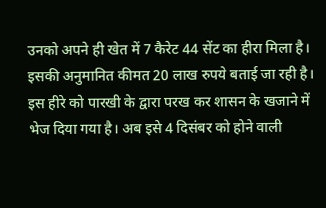उनको अपने ही खेत में 7 कैरेट 44 सेंट का हीरा मिला है। इसकी अनुमानित कीमत 20 लाख रुपये बताई जा रही है।
इस हीरे को पारखी के द्वारा परख कर शासन के खजाने में भेज दिया गया है। अब इसे 4 दिसंबर को होने वाली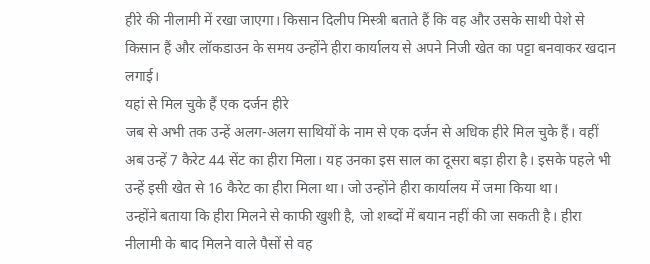हीरे की नीलामी में रखा जाएगा। किसान दिलीप मिस्त्री बताते हैं कि वह और उसके साथी पेशे से किसान हैं और लॉकडाउन के समय उन्होंने हीरा कार्यालय से अपने निजी खेत का पट्टा बनवाकर खदान लगाई।
यहां से मिल चुके हैं एक दर्जन हीरे
जब से अभी तक उन्हें अलग-अलग साथियों के नाम से एक दर्जन से अधिक हीरे मिल चुके हैं। वहीं अब उन्हें 7 कैरेट 44 सेंट का हीरा मिला। यह उनका इस साल का दूसरा बड़ा हीरा है। इसके पहले भी उन्हें इसी खेत से 16 कैरेट का हीरा मिला था। जो उन्होंने हीरा कार्यालय में जमा किया था।
उन्होंने बताया कि हीरा मिलने से काफी खुशी है, जो शब्दों में बयान नहीं की जा सकती है। हीरा नीलामी के बाद मिलने वाले पैसों से वह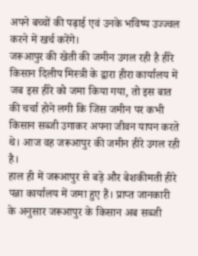अपने बच्चों की पढ़ाई एवं उनके भविष्य उज्ज्वल करने में खर्च करेंगे।
जरूआपुर की खेती की जमीन उगल रही है हीरे
किसान दिलीप मिस्त्री के द्वारा हीरा कार्यालय में जब इस हीरे को जमा किया गया, तो इस बात की चर्चा होने लगी कि जिस जमीन पर कभी किसान सब्जी उगाकर अपना जीवन यापन करते थे। आज वह जरूआपुर की जमीन हीरे उगल रही है।
हाल ही में जरूआपुर से बड़े और बेशकीमती हीरे पन्ना कार्यालय में जमा हुए हैं। प्राप्त जानकारी के अनुसार जरूआपुर के किसान अब सब्जी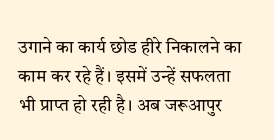उगाने का कार्य छोड हीरे निकालने का काम कर रहे हैं। इसमें उन्हें सफलता भी प्राप्त हो रही है। अब जरूआपुर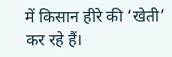में किसान हीरे की ‘खेती’ कर रहे हैं।